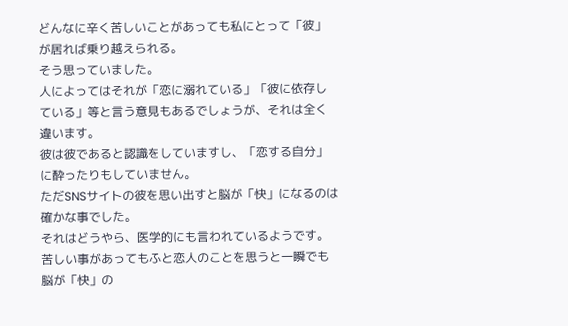どんなに辛く苦しいことがあっても私にとって「彼」が居れば乗り越えられる。
そう思っていました。
人によってはそれが「恋に溺れている」「彼に依存している」等と言う意見もあるでしょうが、それは全く違います。
彼は彼であると認識をしていますし、「恋する自分」に酔ったりもしていません。
ただSNSサイトの彼を思い出すと脳が「快」になるのは確かな事でした。
それはどうやら、医学的にも言われているようです。
苦しい事があってもふと恋人のことを思うと一瞬でも脳が「快」の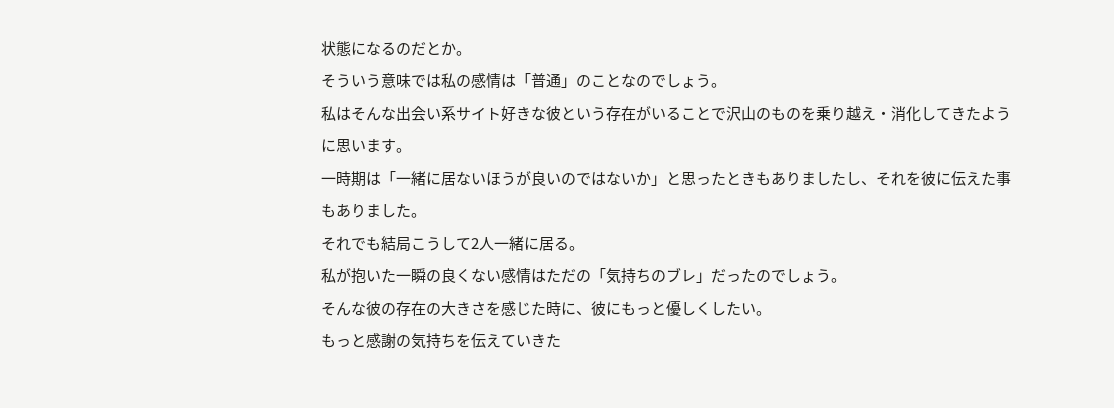状態になるのだとか。
そういう意味では私の感情は「普通」のことなのでしょう。
私はそんな出会い系サイト好きな彼という存在がいることで沢山のものを乗り越え・消化してきたように思います。
一時期は「一緒に居ないほうが良いのではないか」と思ったときもありましたし、それを彼に伝えた事もありました。
それでも結局こうして2人一緒に居る。
私が抱いた一瞬の良くない感情はただの「気持ちのブレ」だったのでしょう。
そんな彼の存在の大きさを感じた時に、彼にもっと優しくしたい。
もっと感謝の気持ちを伝えていきた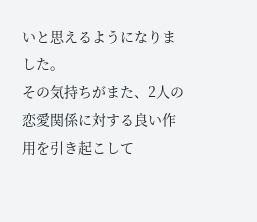いと思えるようになりました。
その気持ちがまた、2人の恋愛関係に対する良い作用を引き起こして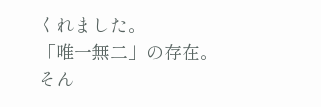くれました。
「唯一無二」の存在。
そん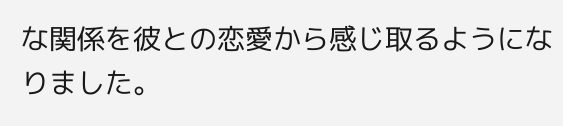な関係を彼との恋愛から感じ取るようになりました。